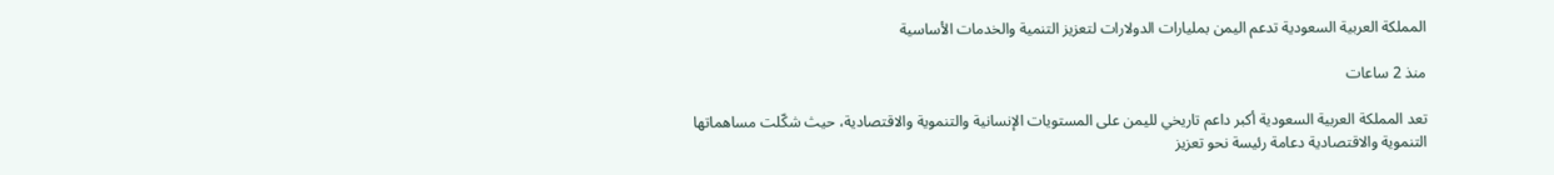المملكة العربية السعودية تدعم اليمن بمليارات الدولارات لتعزيز التنمية والخدمات الأساسية

منذ 2 ساعات

تعد المملكة العربية السعودية أكبر داعم تاريخي لليمن على المستويات الإنسانية والتنموية والاقتصادية، حيث شكّلت مساهماتها التنموية والاقتصادية دعامة رئيسة نحو تعزيز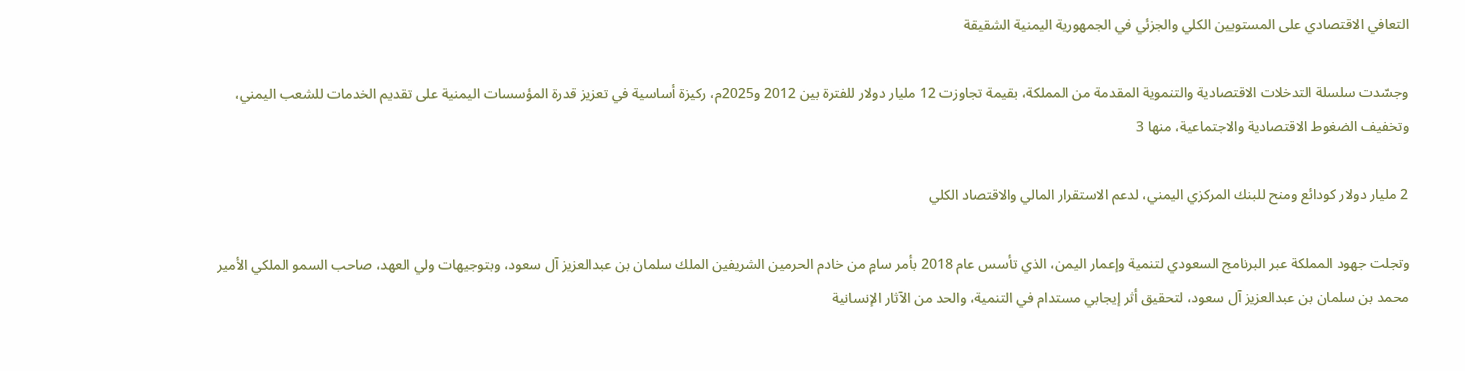التعافي الاقتصادي على المستويين الكلي والجزئي في الجمهورية اليمنية الشقيقة

وجسّدت سلسلة التدخلات الاقتصادية والتنموية المقدمة من المملكة، بقيمة تجاوزت 12 مليار دولار للفترة بين 2012 و2025م، ركيزة أساسية في تعزيز قدرة المؤسسات اليمنية على تقديم الخدمات للشعب اليمني، وتخفيف الضغوط الاقتصادية والاجتماعية، منها 3

2 مليار دولار كودائع ومنح للبنك المركزي اليمني، لدعم الاستقرار المالي والاقتصاد الكلي

وتجلت جهود المملكة عبر البرنامج السعودي لتنمية وإعمار اليمن، الذي تأسس عام 2018 بأمر سامٍ من خادم الحرمين الشريفين الملك سلمان بن عبدالعزيز آل سعود، وبتوجيهات ولي العهد، صاحب السمو الملكي الأمير محمد بن سلمان بن عبدالعزيز آل سعود، لتحقيق أثر إيجابي مستدام في التنمية، والحد من الآثار الإنسانية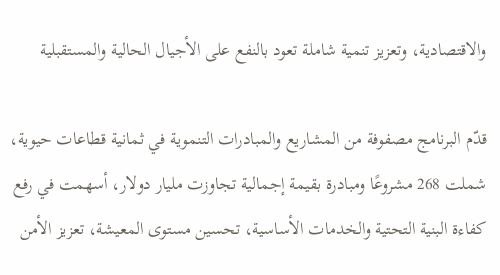والاقتصادية، وتعزيز تنمية شاملة تعود بالنفع على الأجيال الحالية والمستقبلية

قدّم البرنامج مصفوفة من المشاريع والمبادرات التنموية في ثمانية قطاعات حيوية، شملت 268 مشروعًا ومبادرة بقيمة إجمالية تجاوزت مليار دولار، أسهمت في رفع كفاءة البنية التحتية والخدمات الأساسية، تحسين مستوى المعيشة، تعزيز الأمن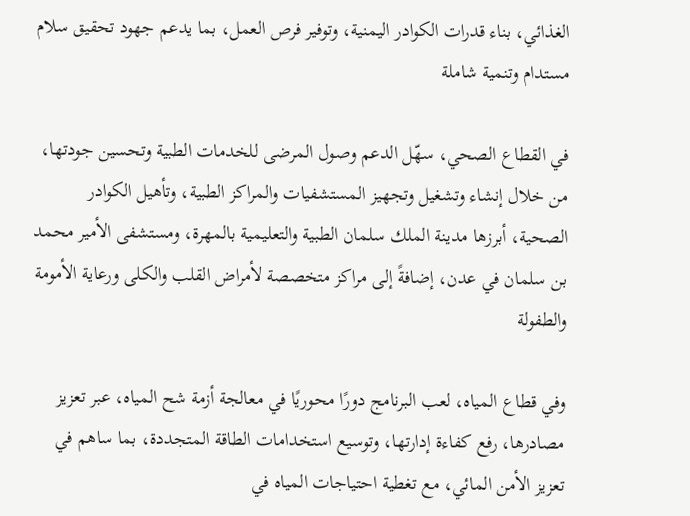الغذائي، بناء قدرات الكوادر اليمنية، وتوفير فرص العمل، بما يدعم جهود تحقيق سلام مستدام وتنمية شاملة

في القطاع الصحي، سهّل الدعم وصول المرضى للخدمات الطبية وتحسين جودتها، من خلال إنشاء وتشغيل وتجهيز المستشفيات والمراكز الطبية، وتأهيل الكوادر الصحية، أبرزها مدينة الملك سلمان الطبية والتعليمية بالمهرة، ومستشفى الأمير محمد بن سلمان في عدن، إضافةً إلى مراكز متخصصة لأمراض القلب والكلى ورعاية الأمومة والطفولة

وفي قطاع المياه، لعب البرنامج دورًا محوريًا في معالجة أزمة شح المياه، عبر تعزيز مصادرها، رفع كفاءة إدارتها، وتوسيع استخدامات الطاقة المتجددة، بما ساهم في تعزيز الأمن المائي، مع تغطية احتياجات المياه في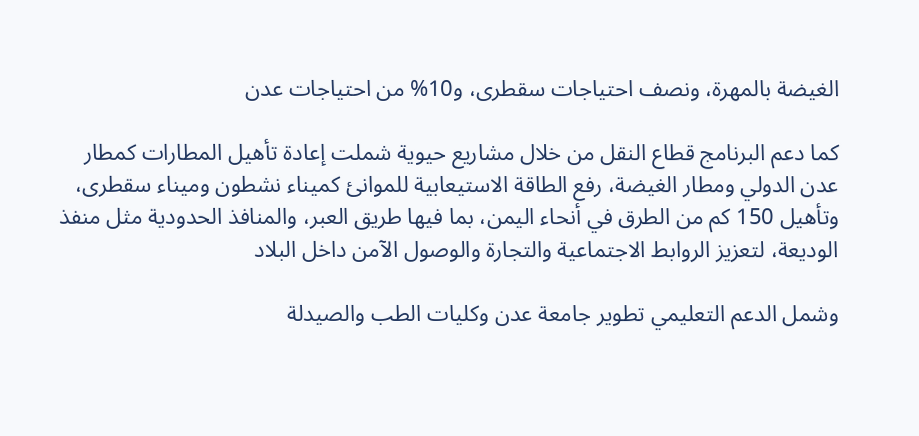الغيضة بالمهرة، ونصف احتياجات سقطرى، و10% من احتياجات عدن

كما دعم البرنامج قطاع النقل من خلال مشاريع حيوية شملت إعادة تأهيل المطارات كمطار عدن الدولي ومطار الغيضة، رفع الطاقة الاستيعابية للموانئ كميناء نشطون وميناء سقطرى، وتأهيل 150 كم من الطرق في أنحاء اليمن، بما فيها طريق العبر، والمنافذ الحدودية مثل منفذ الوديعة، لتعزيز الروابط الاجتماعية والتجارة والوصول الآمن داخل البلاد

وشمل الدعم التعليمي تطوير جامعة عدن وكليات الطب والصيدلة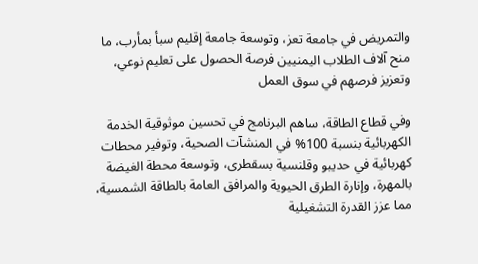والتمريض في جامعة تعز، وتوسعة جامعة إقليم سبأ بمأرب، ما منح آلاف الطلاب اليمنيين فرصة الحصول على تعليم نوعي، وتعزيز فرصهم في سوق العمل

وفي قطاع الطاقة، ساهم البرنامج في تحسين موثوقية الخدمة الكهربائية بنسبة 100% في المنشآت الصحية، وتوفير محطات كهربائية في حديبو وقلنسية بسقطرى، وتوسعة محطة الغيضة بالمهرة، وإنارة الطرق الحيوية والمرافق العامة بالطاقة الشمسية، مما عزز القدرة التشغيلية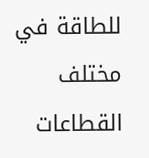للطاقة في مختلف القطاعات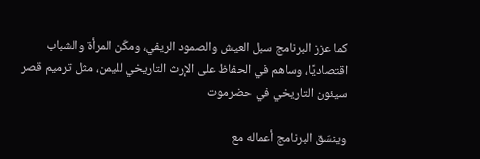كما عزز البرنامج سبل العيش والصمود الريفي، ومكّن المرأة والشباب اقتصاديًا، وساهم في الحفاظ على الإرث التاريخي لليمن، مثل ترميم قصر سيئون التاريخي في حضرموت

وينسّق البرنامج أعماله مع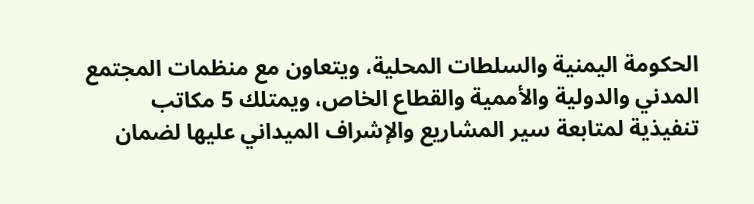الحكومة اليمنية والسلطات المحلية، ويتعاون مع منظمات المجتمع المدني والدولية والأممية والقطاع الخاص، ويمتلك 5 مكاتب تنفيذية لمتابعة سير المشاريع والإشراف الميداني عليها لضمان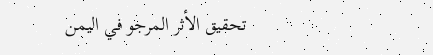تحقيق الأثر المرجو في اليمن